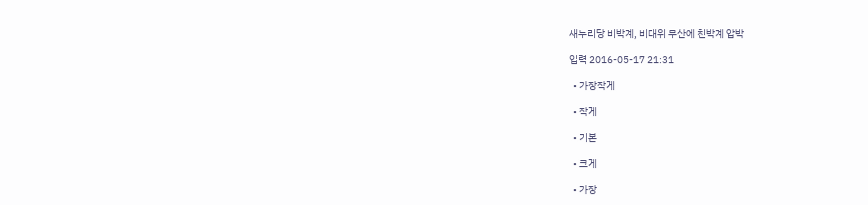새누리당 비박계, 비대위 무산에 친박계 압박

입력 2016-05-17 21:31

  • 가장작게

  • 작게

  • 기본

  • 크게

  • 가장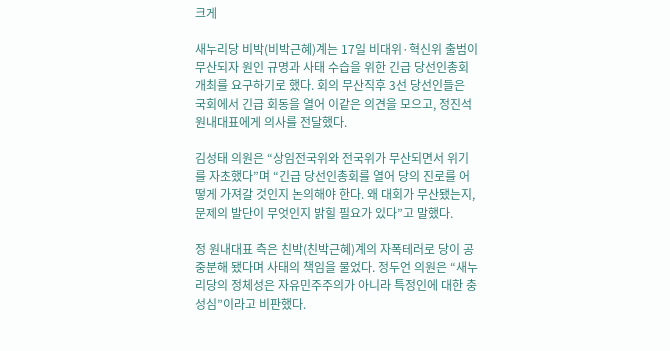크게

새누리당 비박(비박근혜)계는 17일 비대위·혁신위 출범이 무산되자 원인 규명과 사태 수습을 위한 긴급 당선인총회 개최를 요구하기로 했다. 회의 무산직후 3선 당선인들은 국회에서 긴급 회동을 열어 이같은 의견을 모으고, 정진석 원내대표에게 의사를 전달했다.

김성태 의원은 “상임전국위와 전국위가 무산되면서 위기를 자초했다”며 “긴급 당선인총회를 열어 당의 진로를 어떻게 가져갈 것인지 논의해야 한다. 왜 대회가 무산됐는지, 문제의 발단이 무엇인지 밝힐 필요가 있다”고 말했다.

정 원내대표 측은 친박(친박근혜)계의 자폭테러로 당이 공중분해 됐다며 사태의 책임을 물었다. 정두언 의원은 “새누리당의 정체성은 자유민주주의가 아니라 특정인에 대한 충성심”이라고 비판했다.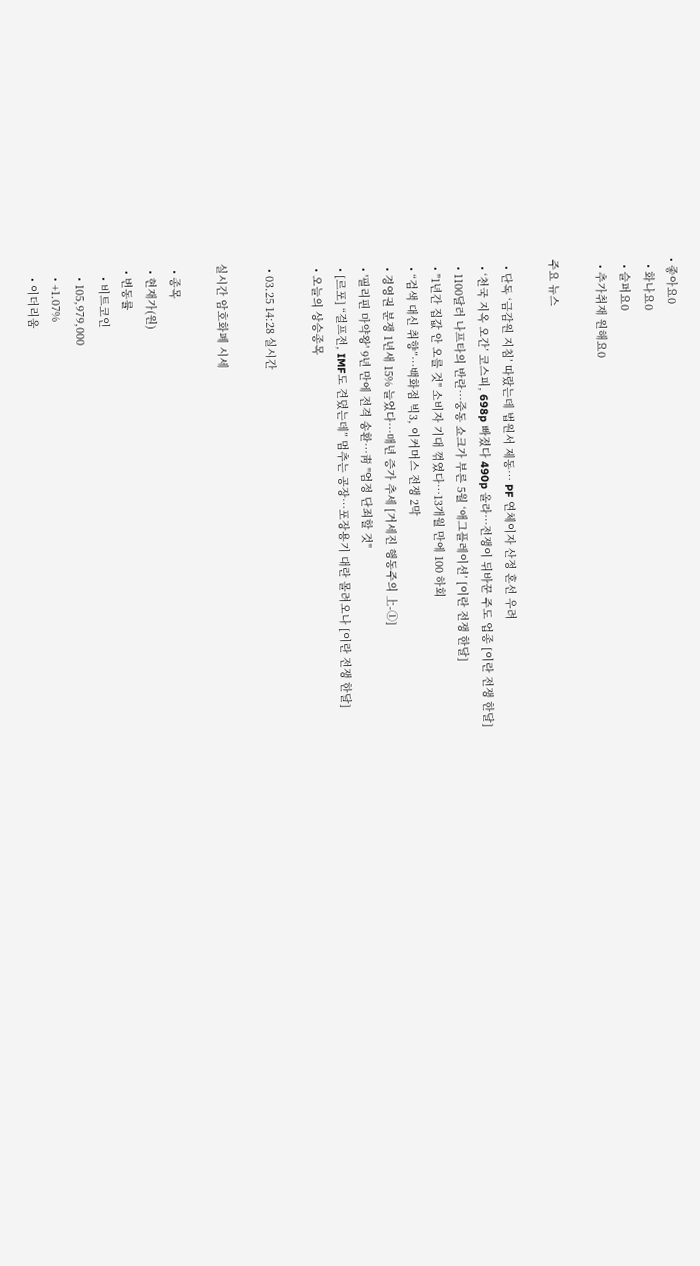• 좋아요0
  • 화나요0
  • 슬퍼요0
  • 추가취재 원해요0

주요 뉴스

  • 단독 ‘금감원 지침’ 따랐는데 법원서 제동⋯ PF 연체이자 산정 혼선 우려
  • ‘천국 지옥 오간’ 코스피, 698p 빠졌다 490p 올라…전쟁이 뒤바꾼 주도 업종 [이란 전쟁 한달]
  • 1100달러 나프타의 반란…중동 쇼크가 부른 5월 ‘애그플레이션’ [이란 전쟁 한달]
  • "1년간 집값 안 오를 것" 소비자 기대 꺾였다⋯13개월 만에 100 하회
  • “검색 대신 취향”…백화점 빅3, 이커머스 전쟁 2막
  • 경영권 분쟁 1년새 15% 늘었다…매년 증가 추세 [거세진 행동주의 上-①]
  • '필리핀 마약왕' 9년 만에 전격 송환…靑 "엄정 단죄할 것"
  • [르포] “걸프전, IMF도 견뎠는데” 멈추는 공장…포장용기 대란 몰려오나 [이란 전쟁 한달]
  • 오늘의 상승종목

  • 03.25 14:28 실시간

실시간 암호화폐 시세

  • 종목
  • 현재가(원)
  • 변동률
    • 비트코인
    • 105,979,000
    • +1.07%
    • 이더리움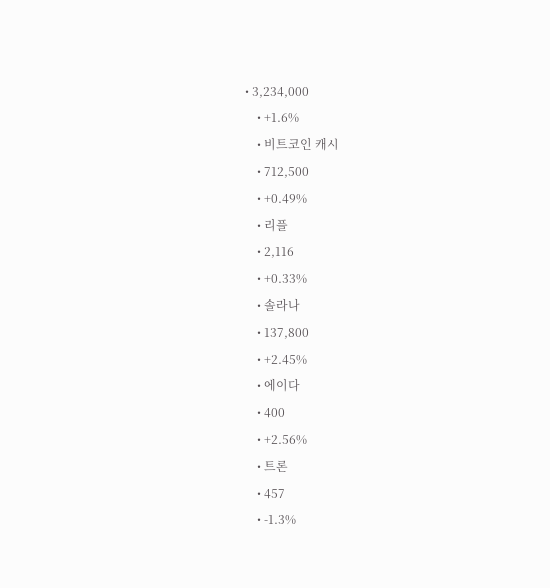• 3,234,000
    • +1.6%
    • 비트코인 캐시
    • 712,500
    • +0.49%
    • 리플
    • 2,116
    • +0.33%
    • 솔라나
    • 137,800
    • +2.45%
    • 에이다
    • 400
    • +2.56%
    • 트론
    • 457
    • -1.3%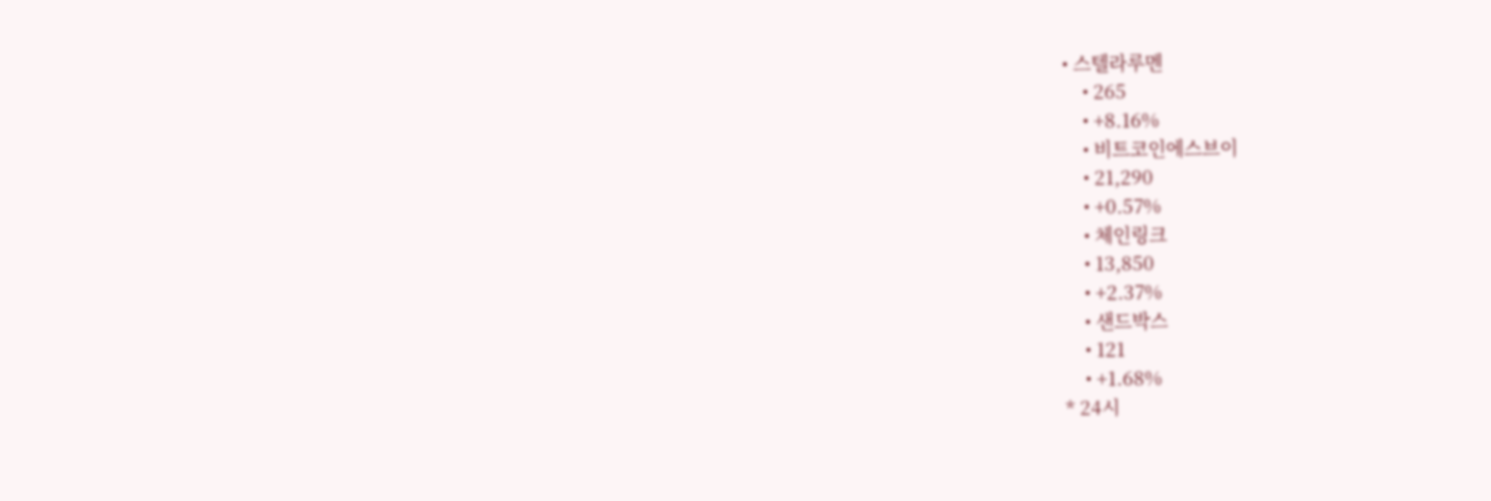• 스텔라루멘
    • 265
    • +8.16%
    • 비트코인에스브이
    • 21,290
    • +0.57%
    • 체인링크
    • 13,850
    • +2.37%
    • 샌드박스
    • 121
    • +1.68%
* 24시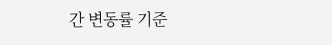간 변동률 기준